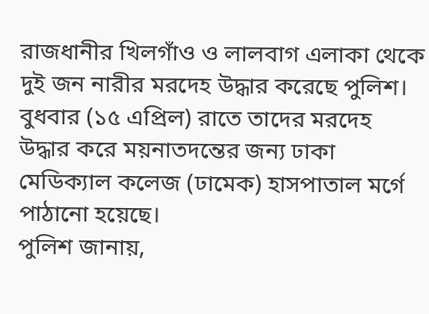রাজধানীর খিলগাঁও ও লালবাগ এলাকা থেকে দুই জন নারীর মরদেহ উদ্ধার করেছে পুলিশ। বুধবার (১৫ এপ্রিল) রাতে তাদের মরদেহ উদ্ধার করে ময়নাতদন্তের জন্য ঢাকা মেডিক্যাল কলেজ (ঢামেক) হাসপাতাল মর্গে পাঠানো হয়েছে।
পুলিশ জানায়,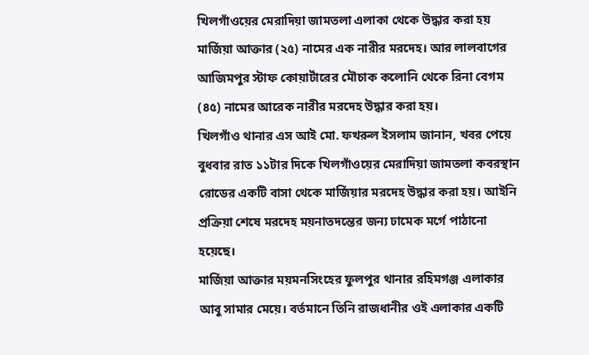খিলগাঁওয়ের মেরাদিয়া জামতলা এলাকা থেকে উদ্ধার করা হয় মার্জিয়া আক্তার (২৫) নামের এক নারীর মরদেহ। আর লালবাগের আজিমপুর স্টাফ কোয়ার্টারের মৌচাক কলোনি থেকে রিনা বেগম (৪৫) নামের আরেক নারীর মরদেহ উদ্ধার করা হয়।
খিলগাঁও থানার এস আই মো. ফখরুল ইসলাম জানান, খবর পেয়ে বুধবার রাত ১১টার দিকে খিলগাঁওয়ের মেরাদিয়া জামতলা কবরস্থান রোডের একটি বাসা থেকে মার্জিয়ার মরদেহ উদ্ধার করা হয়। আইনি প্রক্রিয়া শেষে মরদেহ ময়নাতদন্তের জন্য ঢামেক মর্গে পাঠানো হয়েছে।
মার্জিয়া আক্তার ময়মনসিংহের ফুলপুর থানার রহিমগঞ্জ এলাকার আবু সামার মেয়ে। বর্তমানে তিনি রাজধানীর ওই এলাকার একটি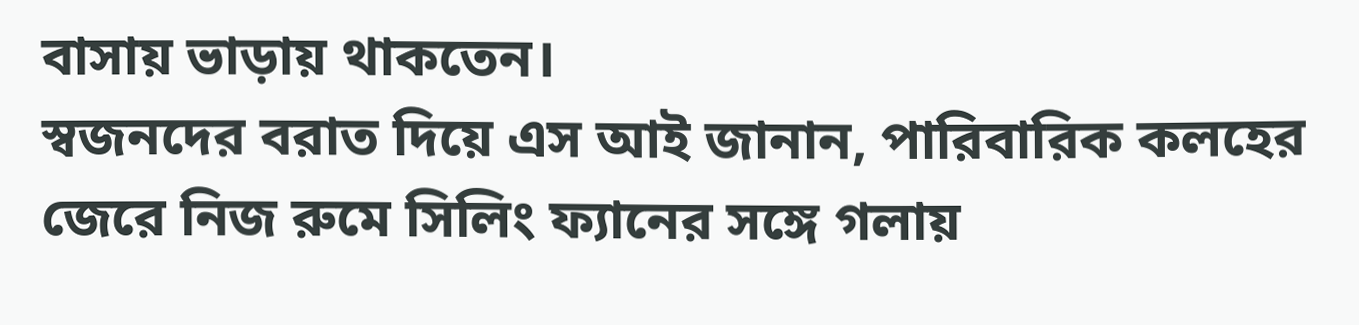বাসায় ভাড়ায় থাকতেন।
স্বজনদের বরাত দিয়ে এস আই জানান, পারিবারিক কলহের জেরে নিজ রুমে সিলিং ফ্যানের সঙ্গে গলায়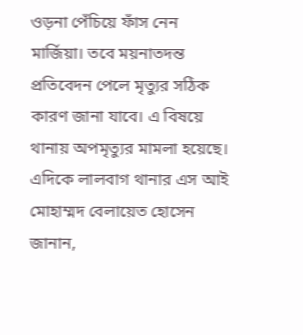ওড়না পেঁচিয়ে ফাঁস নেন মার্জিয়া। তবে ময়নাতদন্ত প্রতিবেদন পেলে মৃত্যুর সঠিক কারণ জানা যাবে। এ বিষয়ে থানায় অপমৃত্যুর মামলা হয়েছে।
এদিকে লালবাগ থানার এস আই মোহাম্মদ বেলায়েত হোসেন জানান,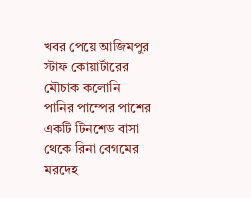খবর পেয়ে আজিমপুর স্টাফ কোয়ার্টারের মৌচাক কলোনি পানির পাম্পের পাশের একটি টিনশেড বাসা থেকে রিনা বেগমের মরদেহ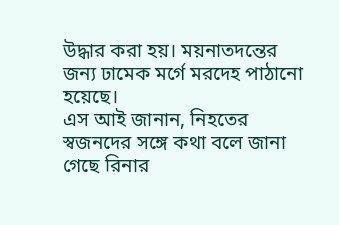উদ্ধার করা হয়। ময়নাতদন্তের জন্য ঢামেক মর্গে মরদেহ পাঠানো হয়েছে।
এস আই জানান, নিহতের স্বজনদের সঙ্গে কথা বলে জানা গেছে রিনার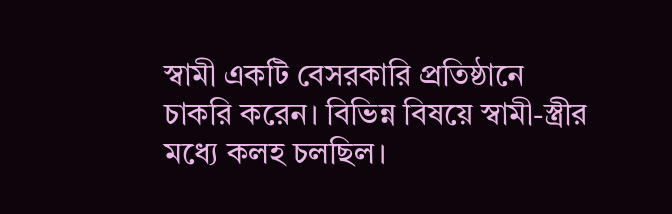স্বামী একটি বেসরকারি প্রতিষ্ঠানে চাকরি করেন। বিভিন্ন বিষয়ে স্বামী-স্ত্রীর মধ্যে কলহ চলছিল।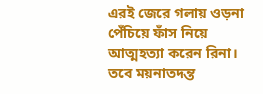এরই জেরে গলায় ওড়না পেঁচিয়ে ফাঁস নিয়ে আত্মহত্যা করেন রিনা। তবে ময়নাতদন্ত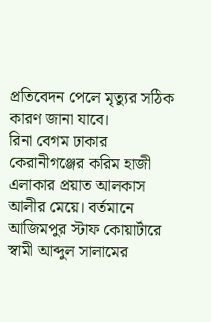প্রতিবেদন পেলে মৃত্যুর সঠিক কারণ জানা যাবে।
রিনা বেগম ঢাকার কেরানীগঞ্জের করিম হাজী এলাকার প্রয়াত আলকাস আলীর মেয়ে। বর্তমানে আজিমপুর স্টাফ কোয়ার্টারে স্বামী আব্দুল সালামের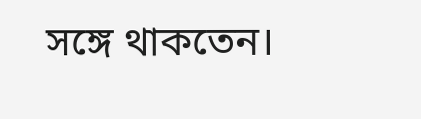সঙ্গে থাকতেন।